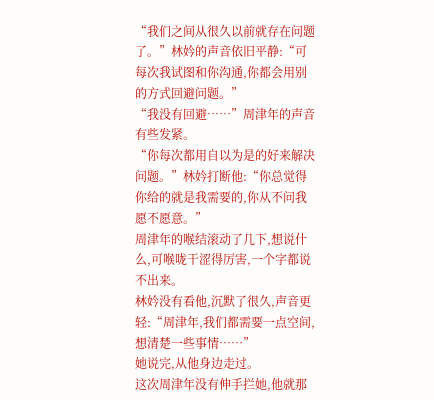“我们之间从很久以前就存在问题了。”林妗的声音依旧平静:“可每次我试图和你沟通,你都会用别的方式回避问题。”
“我没有回避……”周津年的声音有些发紧。
“你每次都用自以为是的好来解决问题。”林妗打断他:“你总觉得你给的就是我需要的,你从不问我愿不愿意。”
周津年的喉结滚动了几下,想说什么,可喉咙干涩得厉害,一个字都说不出来。
林妗没有看他,沉默了很久,声音更轻:“周津年,我们都需要一点空间,想清楚一些事情……”
她说完,从他身边走过。
这次周津年没有伸手拦她,他就那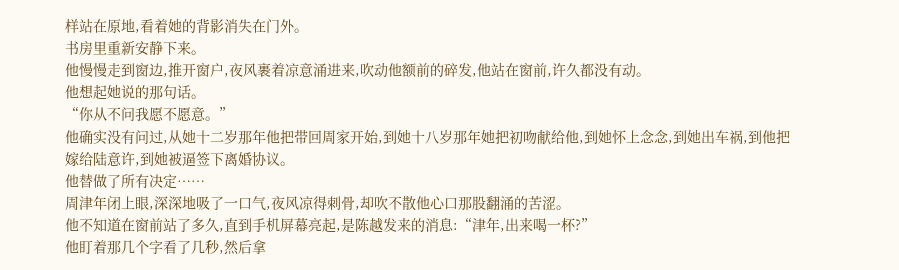样站在原地,看着她的背影消失在门外。
书房里重新安静下来。
他慢慢走到窗边,推开窗户,夜风裹着凉意涌进来,吹动他额前的碎发,他站在窗前,许久都没有动。
他想起她说的那句话。
“你从不问我愿不愿意。”
他确实没有问过,从她十二岁那年他把带回周家开始,到她十八岁那年她把初吻献给他,到她怀上念念,到她出车祸,到他把嫁给陆意许,到她被逼签下离婚协议。
他替做了所有决定……
周津年闭上眼,深深地吸了一口气,夜风凉得刺骨,却吹不散他心口那股翻涌的苦涩。
他不知道在窗前站了多久,直到手机屏幕亮起,是陈越发来的消息:“津年,出来喝一杯?”
他盯着那几个字看了几秒,然后拿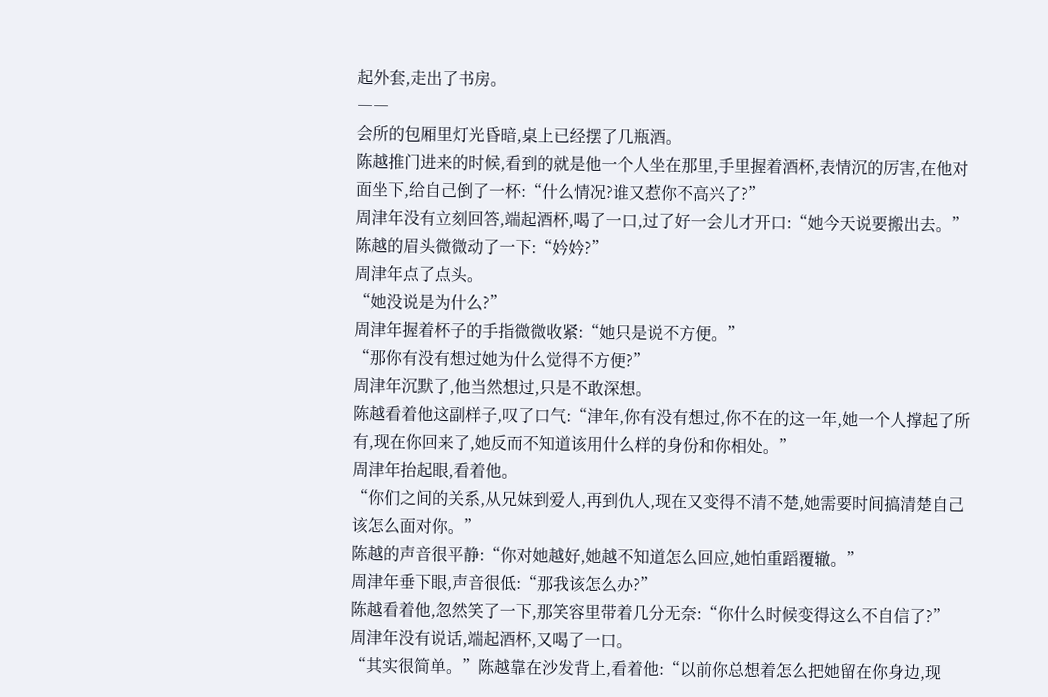起外套,走出了书房。
――
会所的包厢里灯光昏暗,桌上已经摆了几瓶酒。
陈越推门进来的时候,看到的就是他一个人坐在那里,手里握着酒杯,表情沉的厉害,在他对面坐下,给自己倒了一杯:“什么情况?谁又惹你不高兴了?”
周津年没有立刻回答,端起酒杯,喝了一口,过了好一会儿才开口:“她今天说要搬出去。”
陈越的眉头微微动了一下:“妗妗?”
周津年点了点头。
“她没说是为什么?”
周津年握着杯子的手指微微收紧:“她只是说不方便。”
“那你有没有想过她为什么觉得不方便?”
周津年沉默了,他当然想过,只是不敢深想。
陈越看着他这副样子,叹了口气:“津年,你有没有想过,你不在的这一年,她一个人撑起了所有,现在你回来了,她反而不知道该用什么样的身份和你相处。”
周津年抬起眼,看着他。
“你们之间的关系,从兄妹到爱人,再到仇人,现在又变得不清不楚,她需要时间搞清楚自己该怎么面对你。”
陈越的声音很平静:“你对她越好,她越不知道怎么回应,她怕重蹈覆辙。”
周津年垂下眼,声音很低:“那我该怎么办?”
陈越看着他,忽然笑了一下,那笑容里带着几分无奈:“你什么时候变得这么不自信了?”
周津年没有说话,端起酒杯,又喝了一口。
“其实很简单。”陈越靠在沙发背上,看着他:“以前你总想着怎么把她留在你身边,现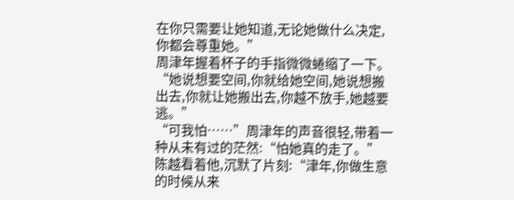在你只需要让她知道,无论她做什么决定,你都会尊重她。”
周津年握着杯子的手指微微蜷缩了一下。
“她说想要空间,你就给她空间,她说想搬出去,你就让她搬出去,你越不放手,她越要逃。”
“可我怕……”周津年的声音很轻,带着一种从未有过的茫然:“怕她真的走了。”
陈越看着他,沉默了片刻:“津年,你做生意的时候从来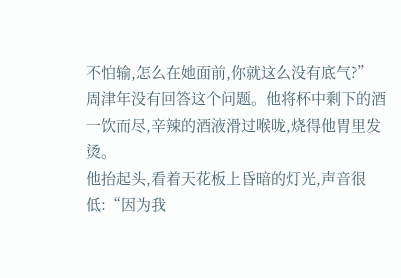不怕输,怎么在她面前,你就这么没有底气?”
周津年没有回答这个问题。他将杯中剩下的酒一饮而尽,辛辣的酒液滑过喉咙,烧得他胃里发烫。
他抬起头,看着天花板上昏暗的灯光,声音很低:“因为我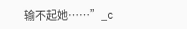输不起她……”_c